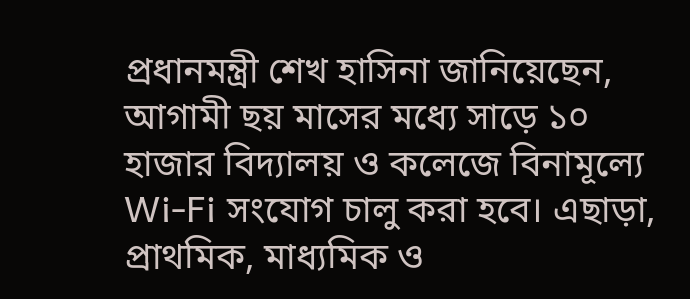প্রধানমন্ত্রী শেখ হাসিনা জানিয়েছেন, আগামী ছয় মাসের মধ্যে সাড়ে ১০ হাজার বিদ্যালয় ও কলেজে বিনামূল্যে Wi-Fi সংযোগ চালু করা হবে। এছাড়া, প্রাথমিক, মাধ্যমিক ও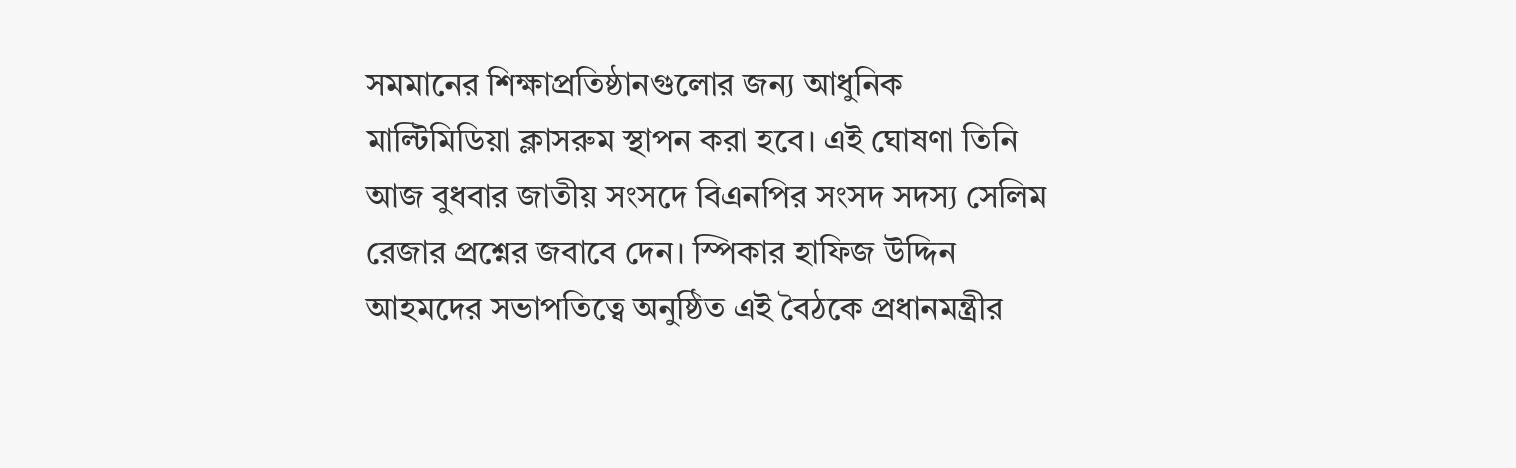সমমানের শিক্ষাপ্রতিষ্ঠানগুলোর জন্য আধুনিক মাল্টিমিডিয়া ক্লাসরুম স্থাপন করা হবে। এই ঘোষণা তিনি আজ বুধবার জাতীয় সংসদে বিএনপির সংসদ সদস্য সেলিম রেজার প্রশ্নের জবাবে দেন। স্পিকার হাফিজ উদ্দিন আহমদের সভাপতিত্বে অনুষ্ঠিত এই বৈঠকে প্রধানমন্ত্রীর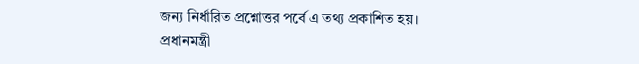জন্য নির্ধারিত প্রশ্নোত্তর পর্বে এ তথ্য প্রকাশিত হয়।
প্রধানমন্ত্রী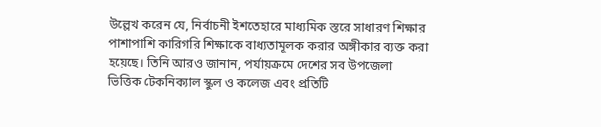উল্লেখ করেন যে, নির্বাচনী ইশতেহারে মাধ্যমিক স্তরে সাধারণ শিক্ষার পাশাপাশি কারিগরি শিক্ষাকে বাধ্যতামূলক করার অঙ্গীকার ব্যক্ত করা হয়েছে। তিনি আরও জানান, পর্যায়ক্রমে দেশের সব উপজেলা ভিত্তিক টেকনিক্যাল স্কুল ও কলেজ এবং প্রতিটি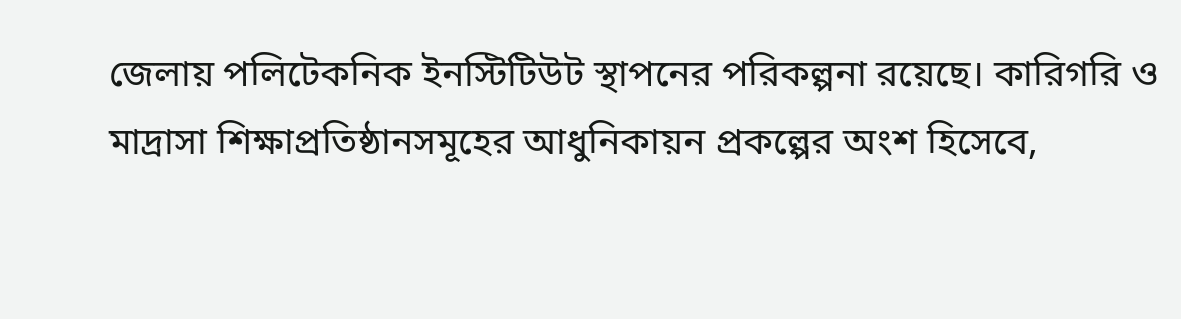জেলায় পলিটেকনিক ইনস্টিটিউট স্থাপনের পরিকল্পনা রয়েছে। কারিগরি ও মাদ্রাসা শিক্ষাপ্রতিষ্ঠানসমূহের আধুনিকায়ন প্রকল্পের অংশ হিসেবে,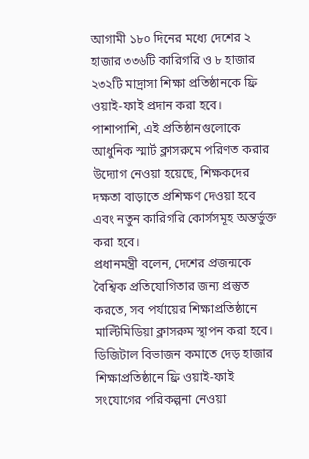আগামী ১৮০ দিনের মধ্যে দেশের ২ হাজার ৩৩৬টি কারিগরি ও ৮ হাজার ২৩২টি মাদ্রাসা শিক্ষা প্রতিষ্ঠানকে ফ্রি ওয়াই-ফাই প্রদান করা হবে। পাশাপাশি, এই প্রতিষ্ঠানগুলোকে আধুনিক স্মার্ট ক্লাসরুমে পরিণত করার উদ্যোগ নেওয়া হয়েছে, শিক্ষকদের দক্ষতা বাড়াতে প্রশিক্ষণ দেওয়া হবে এবং নতুন কারিগরি কোর্সসমূহ অন্তর্ভুক্ত করা হবে।
প্রধানমন্ত্রী বলেন, দেশের প্রজন্মকে বৈশ্বিক প্রতিযোগিতার জন্য প্রস্তুত করতে, সব পর্যায়ের শিক্ষাপ্রতিষ্ঠানে মাল্টিমিডিয়া ক্লাসরুম স্থাপন করা হবে। ডিজিটাল বিভাজন কমাতে দেড় হাজার শিক্ষাপ্রতিষ্ঠানে ফ্রি ওয়াই-ফাই সংযোগের পরিকল্পনা নেওয়া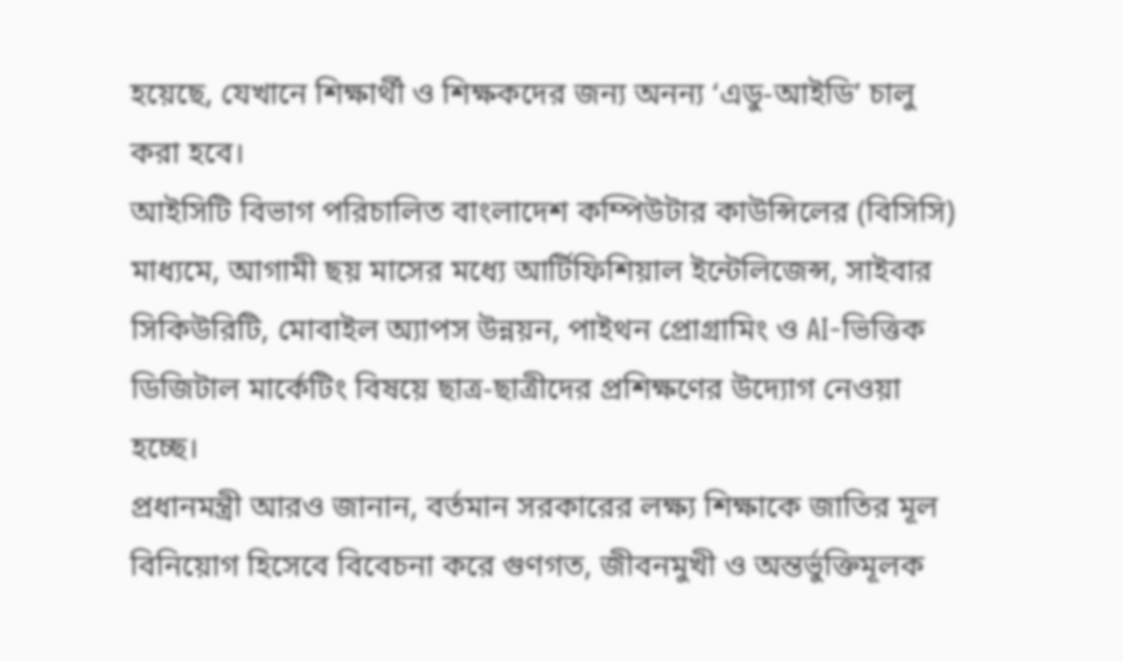হয়েছে, যেখানে শিক্ষার্থী ও শিক্ষকদের জন্য অনন্য ‘এডু-আইডি’ চালু করা হবে।
আইসিটি বিভাগ পরিচালিত বাংলাদেশ কম্পিউটার কাউন্সিলের (বিসিসি) মাধ্যমে, আগামী ছয় মাসের মধ্যে আর্টিফিশিয়াল ইন্টেলিজেন্স, সাইবার সিকিউরিটি, মোবাইল অ্যাপস উন্নয়ন, পাইথন প্রোগ্রামিং ও AI-ভিত্তিক ডিজিটাল মার্কেটিং বিষয়ে ছাত্র-ছাত্রীদের প্রশিক্ষণের উদ্যোগ নেওয়া হচ্ছে।
প্রধানমন্ত্রী আরও জানান, বর্তমান সরকারের লক্ষ্য শিক্ষাকে জাতির মূল বিনিয়োগ হিসেবে বিবেচনা করে গুণগত, জীবনমুখী ও অন্তর্ভুক্তিমূলক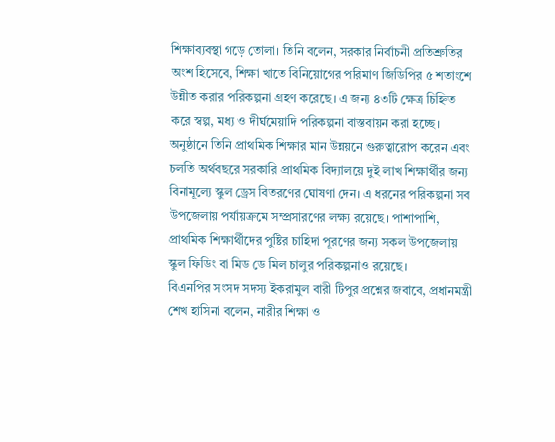শিক্ষাব্যবস্থা গড়ে তোলা। তিনি বলেন, সরকার নির্বাচনী প্রতিশ্রুতির অংশ হিসেবে, শিক্ষা খাতে বিনিয়োগের পরিমাণ জিডিপির ৫ শতাংশে উন্নীত করার পরিকল্পনা গ্রহণ করেছে। এ জন্য ৪৩টি ক্ষেত্র চিহ্নিত করে স্বল্প, মধ্য ও দীর্ঘমেয়াদি পরিকল্পনা বাস্তবায়ন করা হচ্ছে।
অনুষ্ঠানে তিনি প্রাথমিক শিক্ষার মান উন্নয়নে গুরুত্বারোপ করেন এবং চলতি অর্থবছরে সরকারি প্রাথমিক বিদ্যালয়ে দুই লাখ শিক্ষার্থীর জন্য বিনামূল্যে স্কুল ড্রেস বিতরণের ঘোষণা দেন। এ ধরনের পরিকল্পনা সব উপজেলায় পর্যায়ক্রমে সম্প্রসারণের লক্ষ্য রয়েছে। পাশাপাশি, প্রাথমিক শিক্ষার্থীদের পুষ্টির চাহিদা পূরণের জন্য সকল উপজেলায় স্কুল ফিডিং বা মিড ডে মিল চালুর পরিকল্পনাও রয়েছে।
বিএনপির সংসদ সদস্য ইকরামুল বারী টিপুর প্রশ্নের জবাবে, প্রধানমন্ত্রী শেখ হাসিনা বলেন, নারীর শিক্ষা ও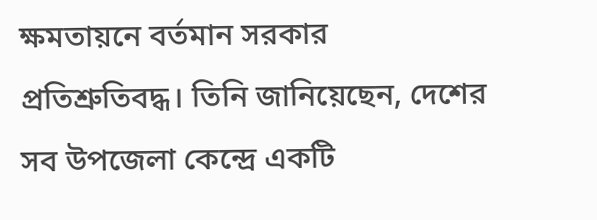ক্ষমতায়নে বর্তমান সরকার প্রতিশ্রুতিবদ্ধ। তিনি জানিয়েছেন, দেশের সব উপজেলা কেন্দ্রে একটি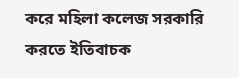করে মহিলা কলেজ সরকারি করতে ইতিবাচক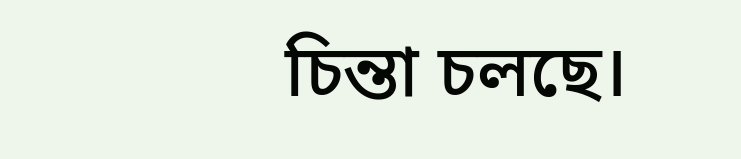চিন্তা চলছে।